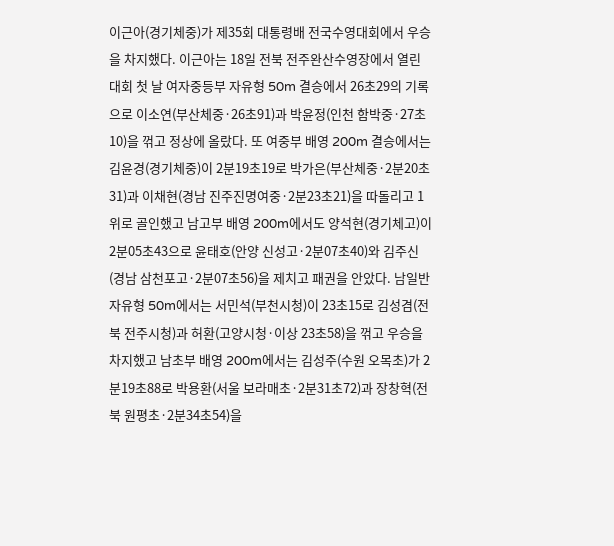이근아(경기체중)가 제35회 대통령배 전국수영대회에서 우승을 차지했다. 이근아는 18일 전북 전주완산수영장에서 열린 대회 첫 날 여자중등부 자유형 50m 결승에서 26초29의 기록으로 이소연(부산체중·26초91)과 박윤정(인천 함박중·27초10)을 꺾고 정상에 올랐다. 또 여중부 배영 200m 결승에서는 김윤경(경기체중)이 2분19초19로 박가은(부산체중·2분20초31)과 이채현(경남 진주진명여중·2분23초21)을 따돌리고 1위로 골인했고 남고부 배영 200m에서도 양석현(경기체고)이 2분05초43으로 윤태호(안양 신성고·2분07초40)와 김주신(경남 삼천포고·2분07초56)을 제치고 패권을 안았다. 남일반 자유형 50m에서는 서민석(부천시청)이 23초15로 김성겸(전북 전주시청)과 허환(고양시청·이상 23초58)을 꺾고 우승을 차지했고 남초부 배영 200m에서는 김성주(수원 오목초)가 2분19초88로 박용환(서울 보라매초·2분31초72)과 장창혁(전북 원평초·2분34초54)을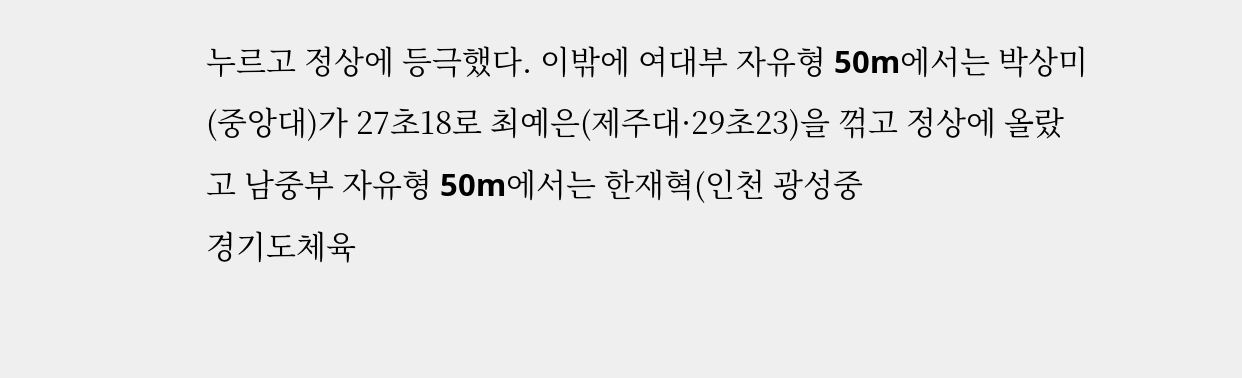누르고 정상에 등극했다. 이밖에 여대부 자유형 50m에서는 박상미(중앙대)가 27초18로 최예은(제주대·29초23)을 꺾고 정상에 올랐고 남중부 자유형 50m에서는 한재혁(인천 광성중
경기도체육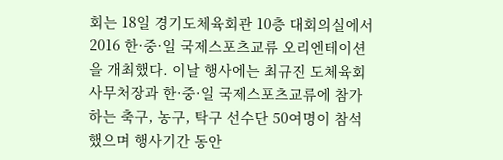회는 18일 경기도체육회관 10층 대회의실에서 2016 한·중·일 국제스포츠교류 오리엔테이션을 개최했다. 이날 행사에는 최규진 도체육회 사무처장과 한·중·일 국제스포츠교류에 참가하는 축구, 농구, 탁구 선수단 50여명이 참석했으며 행사기간 동안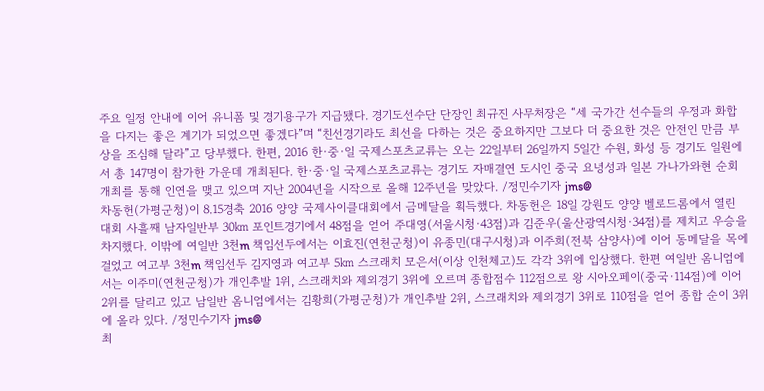주요 일정 안내에 이어 유니폼 및 경기용구가 지급됐다. 경기도선수단 단장인 최규진 사무처장은 “세 국가간 선수들의 우정과 화합을 다지는 좋은 계기가 되었으면 좋겠다”며 “친선경기라도 최선을 다하는 것은 중요하지만 그보다 더 중요한 것은 안전인 만큼 부상을 조심해 달라”고 당부했다. 한편, 2016 한·중·일 국제스포츠교류는 오는 22일부터 26일까지 5일간 수원, 화성 등 경기도 일원에서 총 147명이 참가한 가운데 개최된다. 한·중·일 국제스포츠교류는 경기도 자매결연 도시인 중국 요녕성과 일본 가나가와현 순회개최를 통해 인연을 맺고 있으며 지난 2004년을 시작으로 올해 12주년을 맞았다. /정민수기자 jms@
차동헌(가평군청)이 8.15경축 2016 양양 국제사이클대회에서 금메달을 획득했다. 차동헌은 18일 강원도 양양 벨로드롬에서 열린 대회 사흘째 남자일반부 30㎞ 포인트경기에서 48점을 얻어 주대영(서울시청·43점)과 김준우(울산광역시청·34점)를 제치고 우승을 차지했다. 이밖에 여일반 3천m 책임선두에서는 이효진(연천군청)이 유종민(대구시청)과 이주희(전북 삼양사)에 이어 동메달을 목에 걸었고 여고부 3천m 책임선두 김지영과 여고부 5㎞ 스크래치 모은서(이상 인천체고)도 각각 3위에 입상했다. 한편 여일반 옴니엄에서는 이주미(연천군청)가 개인추발 1위, 스크래치와 제외경기 3위에 오르며 종합점수 112점으로 왕 시아오페이(중국·114점)에 이어 2위를 달리고 있고 남일반 옴니엄에서는 김황희(가평군청)가 개인추발 2위, 스크래치와 제외경기 3위로 110점을 얻어 종합 순이 3위에 올라 있다. /정민수기자 jms@
최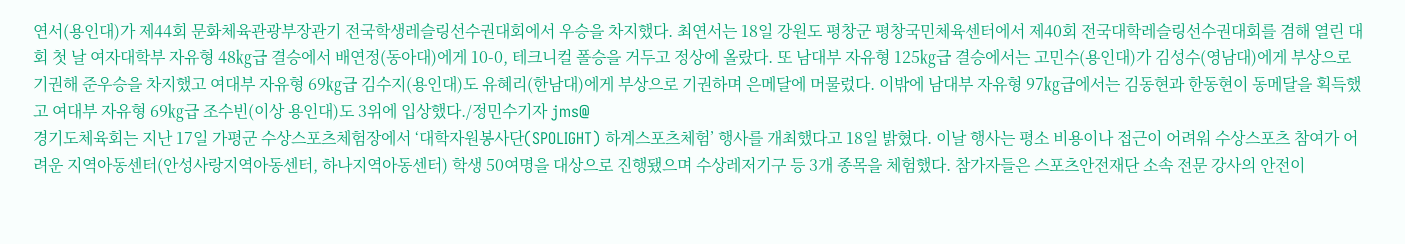연서(용인대)가 제44회 문화체육관광부장관기 전국학생레슬링선수권대회에서 우승을 차지했다. 최연서는 18일 강원도 평창군 평창국민체육센터에서 제40회 전국대학레슬링선수권대회를 겸해 열린 대회 첫 날 여자대학부 자유형 48㎏급 결승에서 배연정(동아대)에게 10-0, 테크니컬 폴승을 거두고 정상에 올랐다. 또 남대부 자유형 125㎏급 결승에서는 고민수(용인대)가 김성수(영남대)에게 부상으로 기권해 준우승을 차지했고 여대부 자유형 69㎏급 김수지(용인대)도 유혜리(한남대)에게 부상으로 기권하며 은메달에 머물렀다. 이밖에 남대부 자유형 97㎏급에서는 김동현과 한동현이 동메달을 획득했고 여대부 자유형 69㎏급 조수빈(이상 용인대)도 3위에 입상했다./정민수기자 jms@
경기도체육회는 지난 17일 가평군 수상스포츠체험장에서 ‘대학자원봉사단(SPOLIGHT) 하계스포츠체험’ 행사를 개최했다고 18일 밝혔다. 이날 행사는 평소 비용이나 접근이 어려워 수상스포츠 참여가 어려운 지역아동센터(안성사랑지역아동센터, 하나지역아동센터) 학생 50여명을 대상으로 진행됐으며 수상레저기구 등 3개 종목을 체험했다. 참가자들은 스포츠안전재단 소속 전문 강사의 안전이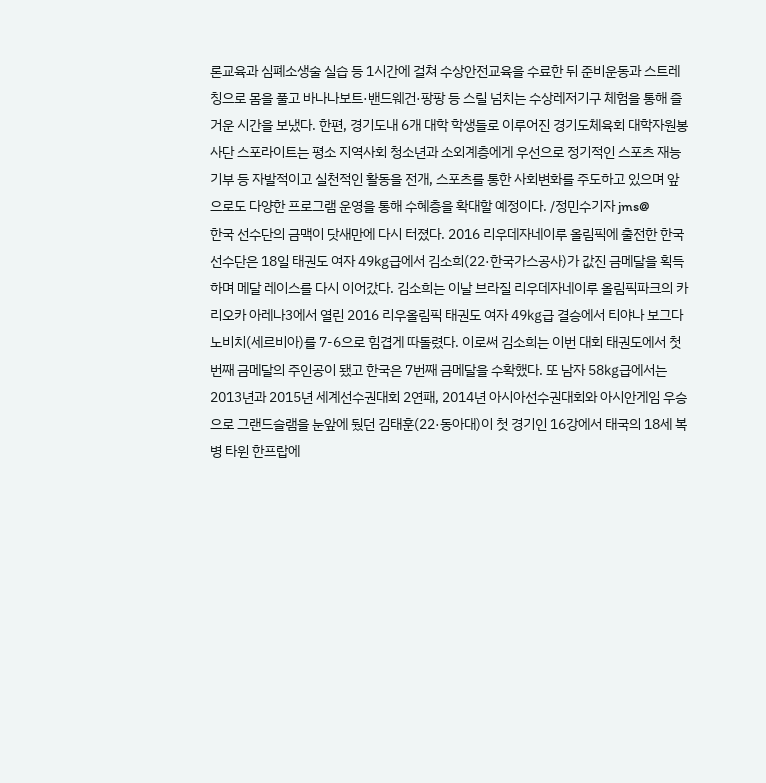론교육과 심폐소생술 실습 등 1시간에 걸쳐 수상안전교육을 수료한 뒤 준비운동과 스트레칭으로 몸을 풀고 바나나보트·밴드웨건·팡팡 등 스릴 넘치는 수상레저기구 체험을 통해 즐거운 시간을 보냈다. 한편, 경기도내 6개 대학 학생들로 이루어진 경기도체육회 대학자원봉사단 스포라이트는 평소 지역사회 청소년과 소외계층에게 우선으로 정기적인 스포츠 재능기부 등 자발적이고 실천적인 활동을 전개, 스포츠를 통한 사회변화를 주도하고 있으며 앞으로도 다양한 프로그램 운영을 통해 수혜층을 확대할 예정이다. /정민수기자 jms@
한국 선수단의 금맥이 닷새만에 다시 터졌다. 2016 리우데자네이루 올림픽에 출전한 한국 선수단은 18일 태권도 여자 49㎏급에서 김소희(22·한국가스공사)가 값진 금메달을 획득하며 메달 레이스를 다시 이어갔다. 김소희는 이날 브라질 리우데자네이루 올림픽파크의 카리오카 아레나3에서 열린 2016 리우올림픽 태권도 여자 49㎏급 결승에서 티야나 보그다노비치(세르비아)를 7-6으로 힘겹게 따돌렸다. 이로써 김소희는 이번 대회 태권도에서 첫 번째 금메달의 주인공이 됐고 한국은 7번째 금메달을 수확했다. 또 남자 58㎏급에서는 2013년과 2015년 세계선수권대회 2연패, 2014년 아시아선수권대회와 아시안게임 우승으로 그랜드슬램을 눈앞에 뒀던 김태훈(22·동아대)이 첫 경기인 16강에서 태국의 18세 복병 타윈 한프랍에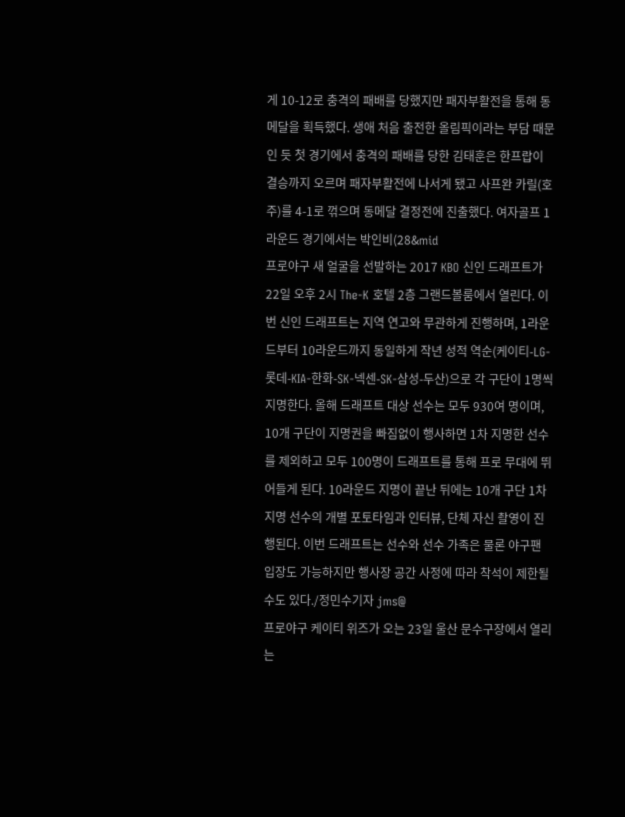게 10-12로 충격의 패배를 당했지만 패자부활전을 통해 동메달을 획득했다. 생애 처음 출전한 올림픽이라는 부담 때문인 듯 첫 경기에서 충격의 패배를 당한 김태훈은 한프랍이 결승까지 오르며 패자부활전에 나서게 됐고 사프완 카릴(호주)를 4-1로 꺾으며 동메달 결정전에 진출했다. 여자골프 1라운드 경기에서는 박인비(28&mid
프로야구 새 얼굴을 선발하는 2017 KBO 신인 드래프트가 22일 오후 2시 The-K 호텔 2층 그랜드볼룸에서 열린다. 이번 신인 드래프트는 지역 연고와 무관하게 진행하며, 1라운드부터 10라운드까지 동일하게 작년 성적 역순(케이티-LG-롯데-KIA-한화-SK-넥센-SK-삼성-두산)으로 각 구단이 1명씩 지명한다. 올해 드래프트 대상 선수는 모두 930여 명이며, 10개 구단이 지명권을 빠짐없이 행사하면 1차 지명한 선수를 제외하고 모두 100명이 드래프트를 통해 프로 무대에 뛰어들게 된다. 10라운드 지명이 끝난 뒤에는 10개 구단 1차 지명 선수의 개별 포토타임과 인터뷰, 단체 자신 촬영이 진행된다. 이번 드래프트는 선수와 선수 가족은 물론 야구팬 입장도 가능하지만 행사장 공간 사정에 따라 착석이 제한될 수도 있다./정민수기자 jms@
프로야구 케이티 위즈가 오는 23일 울산 문수구장에서 열리는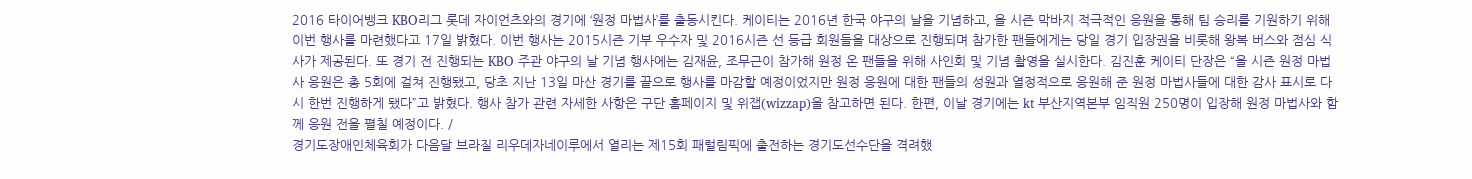2016 타이어뱅크 KBO리그 롯데 자이언츠와의 경기에 ‘원정 마법사’를 출동시킨다. 케이티는 2016년 한국 야구의 날을 기념하고, 올 시즌 막바지 적극적인 응원을 통해 팀 승리를 기원하기 위해 이번 행사를 마련했다고 17일 밝혔다. 이번 행사는 2015시즌 기부 우수자 및 2016시즌 선 등급 회원들을 대상으로 진행되며 참가한 팬들에게는 당일 경기 입장권을 비롯해 왕복 버스와 점심 식사가 제공된다. 또 경기 전 진행되는 KBO 주관 야구의 날 기념 행사에는 김재윤, 조무근이 참가해 원정 온 팬들을 위해 사인회 및 기념 촬영을 실시한다. 김진훈 케이티 단장은 “올 시즌 원정 마법사 응원은 총 5회에 걸쳐 진행됐고, 당초 지난 13일 마산 경기를 끝으로 행사를 마감할 예정이었지만 원정 응원에 대한 팬들의 성원과 열정적으로 응원해 준 원정 마법사들에 대한 감사 표시로 다시 한번 진행하게 됐다”고 밝혔다. 행사 참가 관련 자세한 사항은 구단 홈페이지 및 위잽(wizzap)을 참고하면 된다. 한편, 이날 경기에는 kt 부산지역본부 임직원 250명이 입장해 원정 마법사와 함께 응원 전을 펼칠 예정이다. /
경기도장애인체육회가 다음달 브라질 리우데자네이루에서 열리는 제15회 패럴림픽에 출전하는 경기도선수단을 격려했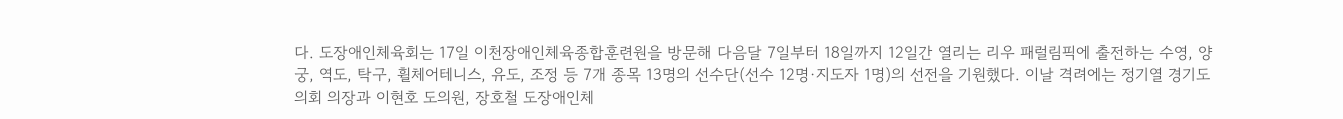다. 도장애인체육회는 17일 이천장애인체육종합훈련원을 방문해 다음달 7일부터 18일까지 12일간 열리는 리우 패럴림픽에 출전하는 수영, 양궁, 역도, 탁구, 휠체어테니스, 유도, 조정 등 7개 종목 13명의 선수단(선수 12명·지도자 1명)의 선전을 기원했다. 이날 격려에는 정기열 경기도의회 의장과 이현호 도의원, 장호철 도장애인체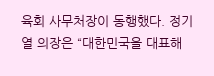육회 사무처장이 동행했다. 정기열 의장은 “대한민국을 대표해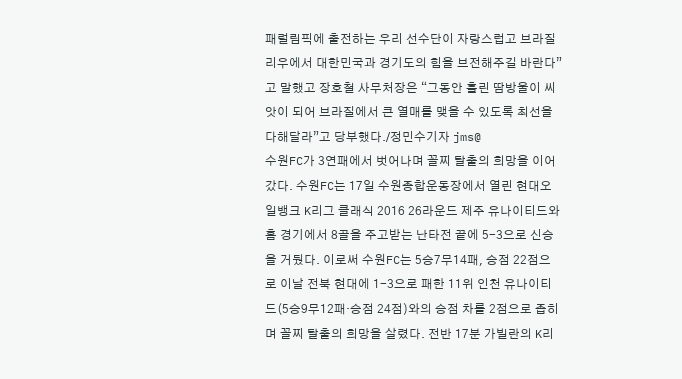패럴림픽에 출전하는 우리 선수단이 자랑스럽고 브라질 리우에서 대한민국과 경기도의 힘을 브전해주길 바란다”고 말했고 장호철 사무처장은 “그동안 흘린 땀방울이 씨앗이 되어 브라질에서 큰 열매를 맺을 수 있도록 최선을 다해달라”고 당부했다./정민수기자 jms@
수원FC가 3연패에서 벗어나며 꼴찌 탈출의 희망을 이어갔다. 수원FC는 17일 수원종합운동장에서 열린 현대오일뱅크 K리그 클래식 2016 26라운드 제주 유나이티드와 홈 경기에서 8골을 주고받는 난타전 끝에 5-3으로 신승을 거뒀다. 이로써 수원FC는 5승7무14패, 승점 22점으로 이날 전북 현대에 1-3으로 패한 11위 인천 유나이티드(5승9무12패·승점 24점)와의 승점 차를 2점으로 좁히며 꼴찌 탈출의 희망을 살렸다. 전반 17분 가빌란의 K리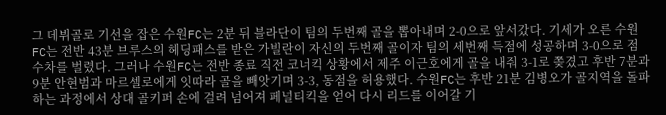그 데뷔골로 기선을 잡은 수원FC는 2분 뒤 블라단이 팀의 두번째 골을 뽑아내며 2-0으로 앞서갔다. 기세가 오른 수원FC는 전반 43분 브루스의 헤딩패스를 받은 가빌란이 자신의 두번째 골이자 팀의 세번째 득점에 성공하며 3-0으로 점수차를 벌렸다. 그러나 수원FC는 전반 종료 직전 코너킥 상황에서 제주 이근호에게 골을 내줘 3-1로 쫒겼고 후반 7분과 9분 안현범과 마르셀로에게 잇따라 골을 빼앗기며 3-3, 동점을 허용했다. 수원FC는 후반 21분 김병오가 골지역을 돌파하는 과정에서 상대 골키퍼 손에 걸려 넘어져 페널티킥을 얻어 다시 리드를 이어갈 기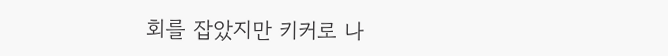회를 잡았지만 키커로 나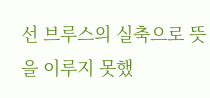선 브루스의 실축으로 뜻을 이루지 못했